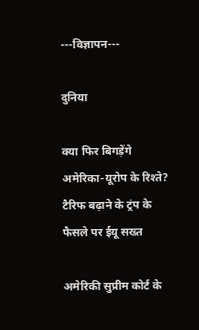---विज्ञापन---

दुनिया

क्या फिर बिगड़ेंगे अमेरिका-यूरोप के रिश्ते? टैरिफ बढ़ाने के ट्रंप के फैसले पर ईयू सख्त

अमेरिकी सुप्रीम कोर्ट के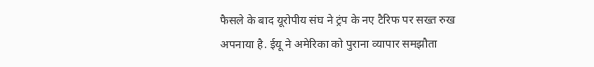फैसले के बाद यूरोपीय संघ ने ट्रंप के नए टैरिफ पर सख्त रुख अपनाया है. ईयू ने अमेरिका को पुराना व्यापार समझौता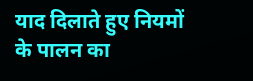याद दिलाते हुए नियमों के पालन का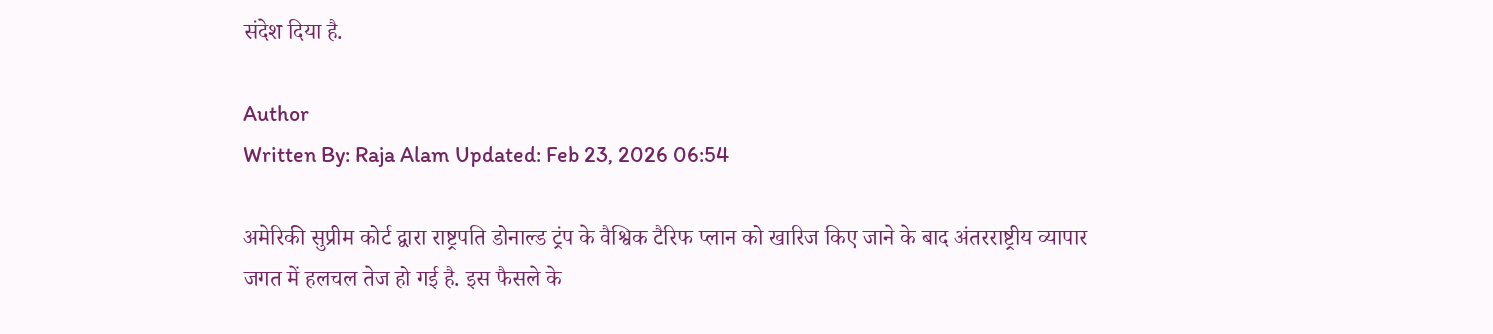संदेश दिया है.

Author
Written By: Raja Alam Updated: Feb 23, 2026 06:54

अमेरिकी सुप्रीम कोर्ट द्वारा राष्ट्रपति डोनाल्ड ट्रंप के वैश्विक टैरिफ प्लान को खारिज किए जाने के बाद अंतरराष्ट्रीय व्यापार जगत में हलचल तेज हो गई है. इस फैसले के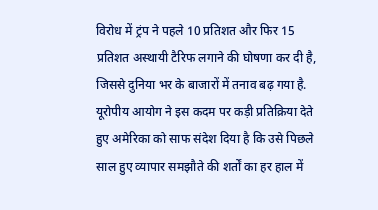विरोध में ट्रंप ने पहले 10 प्रतिशत और फिर 15 प्रतिशत अस्थायी टैरिफ लगाने की घोषणा कर दी है, जिससे दुनिया भर के बाजारों में तनाव बढ़ गया है. यूरोपीय आयोग ने इस कदम पर कड़ी प्रतिक्रिया देते हुए अमेरिका को साफ संदेश दिया है कि उसे पिछले साल हुए व्यापार समझौते की शर्तों का हर हाल में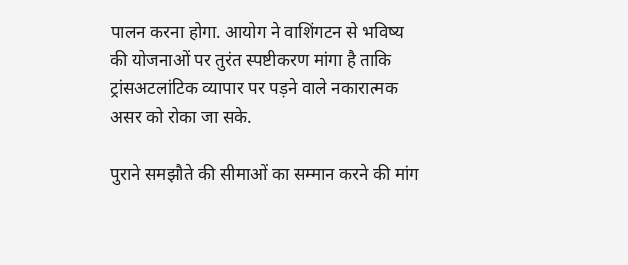पालन करना होगा. आयोग ने वाशिंगटन से भविष्य की योजनाओं पर तुरंत स्पष्टीकरण मांगा है ताकि ट्रांसअटलांटिक व्यापार पर पड़ने वाले नकारात्मक असर को रोका जा सके.

पुराने समझौते की सीमाओं का सम्मान करने की मांग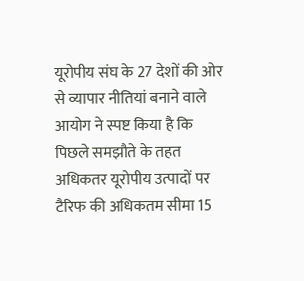यूरोपीय संघ के 27 देशों की ओर से व्यापार नीतियां बनाने वाले आयोग ने स्पष्ट किया है कि पिछले समझौते के तहत अधिकतर यूरोपीय उत्पादों पर टैरिफ की अधिकतम सीमा 15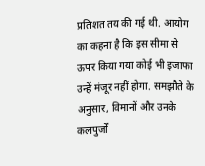प्रतिशत तय की गई थी. आयोग का कहना है कि इस सीमा से ऊपर किया गया कोई भी इजाफा उन्हें मंजूर नहीं होगा. समझौते के अनुसार, विमानों और उनके कलपुर्जों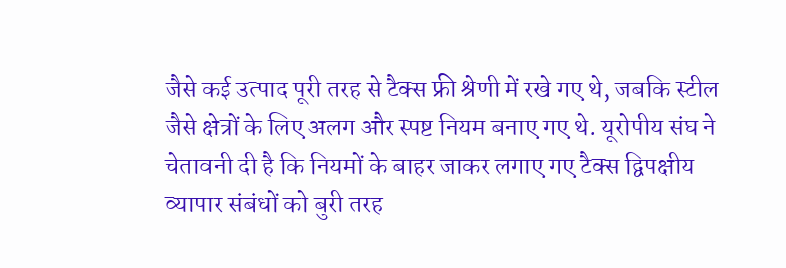जैसे कई उत्पाद पूरी तरह से टैक्स फ्री श्रेणी में रखे गए थे, जबकि स्टील जैसे क्षेत्रों के लिए अलग और स्पष्ट नियम बनाए गए थे. यूरोपीय संघ ने चेतावनी दी है कि नियमों के बाहर जाकर लगाए गए टैक्स द्विपक्षीय व्यापार संबंधों को बुरी तरह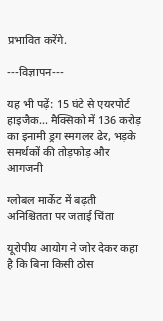प्रभावित करेंगे.

---विज्ञापन---

यह भी पढ़ें: 15 घंटे से एयरपोर्ट हाइजैक… मैक्सिको में 136 करोड़ का इनामी ड्रग स्मगलर ढेर, भड़के समर्थकों की तोड़फोड़ और आगजनी

ग्लोबल मार्केट में बढ़ती अनिश्चितता पर जताई चिंता

यूरोपीय आयोग ने जोर देकर कहा है कि बिना किसी ठोस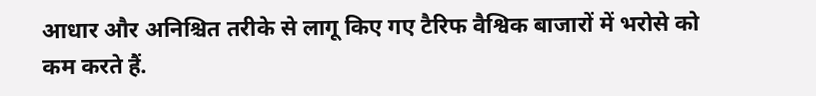आधार और अनिश्चित तरीके से लागू किए गए टैरिफ वैश्विक बाजारों में भरोसे को कम करते हैं.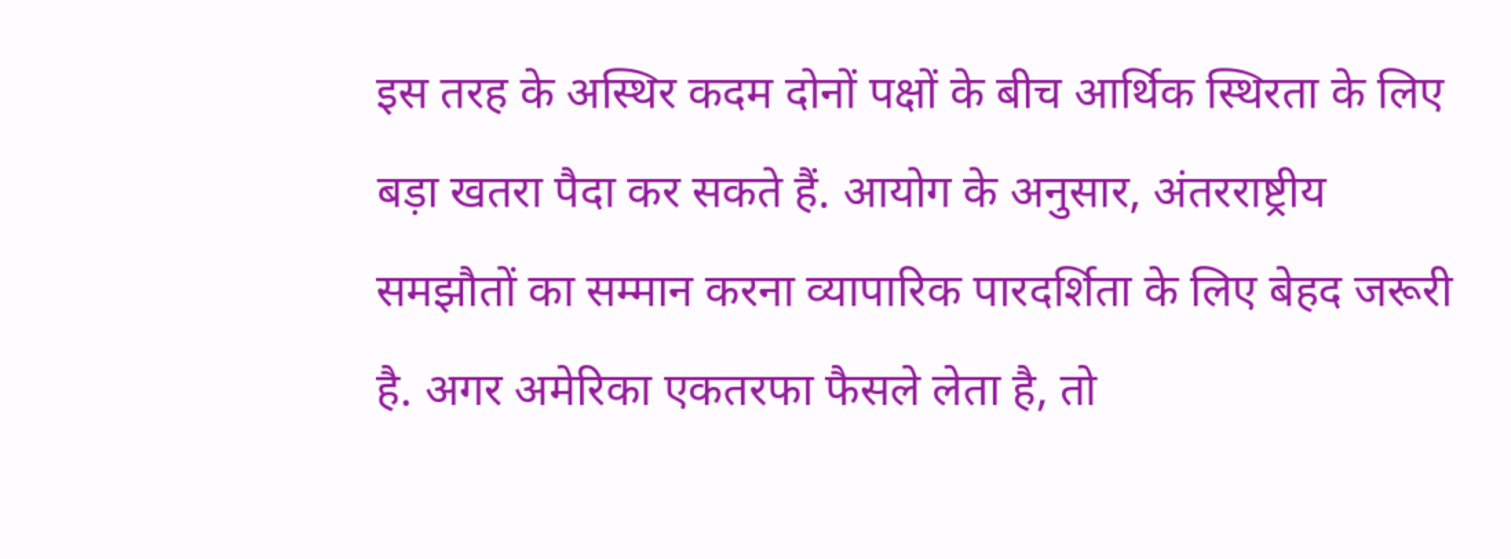इस तरह के अस्थिर कदम दोनों पक्षों के बीच आर्थिक स्थिरता के लिए बड़ा खतरा पैदा कर सकते हैं. आयोग के अनुसार, अंतरराष्ट्रीय समझौतों का सम्मान करना व्यापारिक पारदर्शिता के लिए बेहद जरूरी है. अगर अमेरिका एकतरफा फैसले लेता है, तो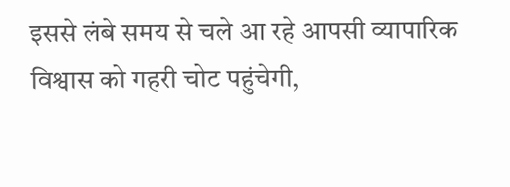इससे लंबे समय से चले आ रहे आपसी व्यापारिक विश्वास को गहरी चोट पहुंचेगी,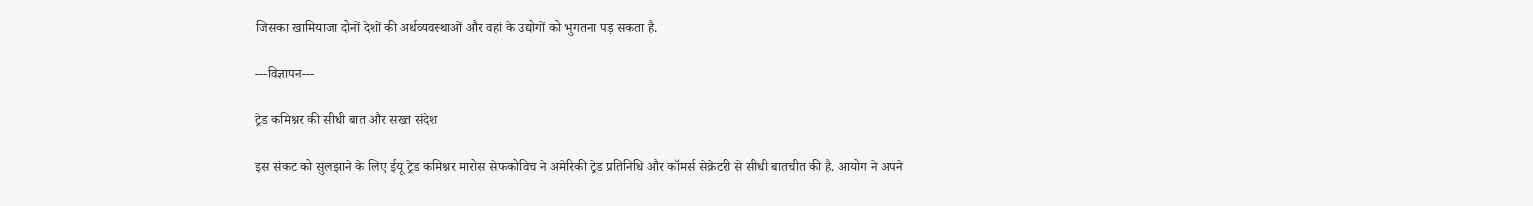जिसका खामियाजा दोनों देशों की अर्थव्यवस्थाओं और वहां के उद्योगों को भुगतना पड़ सकता है.

---विज्ञापन---

ट्रेड कमिश्नर की सीधी बात और सख्त संदेश

इस संकट को सुलझाने के लिए ईयू ट्रेड कमिश्नर मारोस सेफकोविच ने अमेरिकी ट्रेड प्रतिनिधि और कॉमर्स सेक्रेटरी से सीधी बातचीत की है. आयोग ने अपने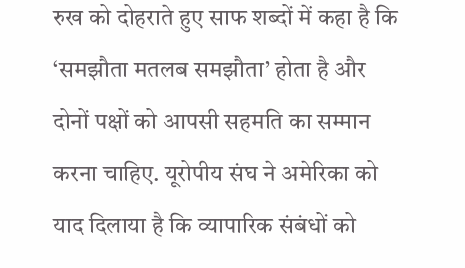रुख को दोहराते हुए साफ शब्दों में कहा है कि ‘समझौता मतलब समझौता’ होता है और दोनों पक्षों को आपसी सहमति का सम्मान करना चाहिए. यूरोपीय संघ ने अमेरिका को याद दिलाया है कि व्यापारिक संबंधों को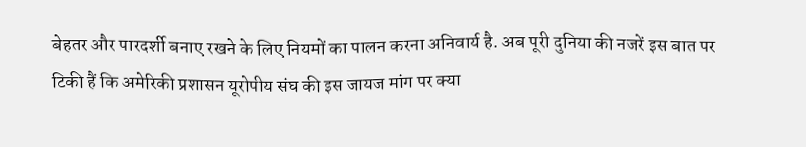बेहतर और पारदर्शी बनाए रखने के लिए नियमों का पालन करना अनिवार्य है. अब पूरी दुनिया की नजरें इस बात पर टिकी हैं कि अमेरिकी प्रशासन यूरोपीय संघ की इस जायज मांग पर क्या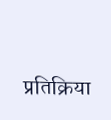प्रतिक्रिया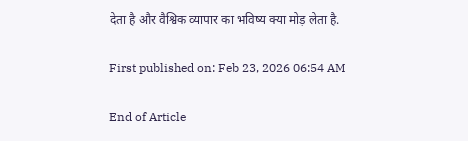देता है और वैश्विक व्यापार का भविष्य क्या मोड़ लेता है.

First published on: Feb 23, 2026 06:54 AM

End of Article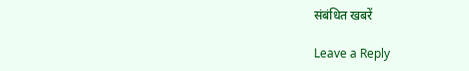संबंधित खबरें

Leave a Reply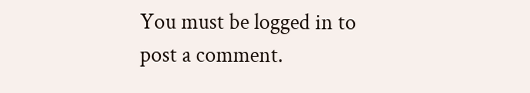You must be logged in to post a comment.